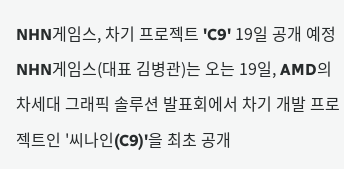NHN게임스, 차기 프로젝트 'C9' 19일 공개 예정
NHN게임스(대표 김병관)는 오는 19일, AMD의 차세대 그래픽 솔루션 발표회에서 차기 개발 프로젝트인 '씨나인(C9)'을 최초 공개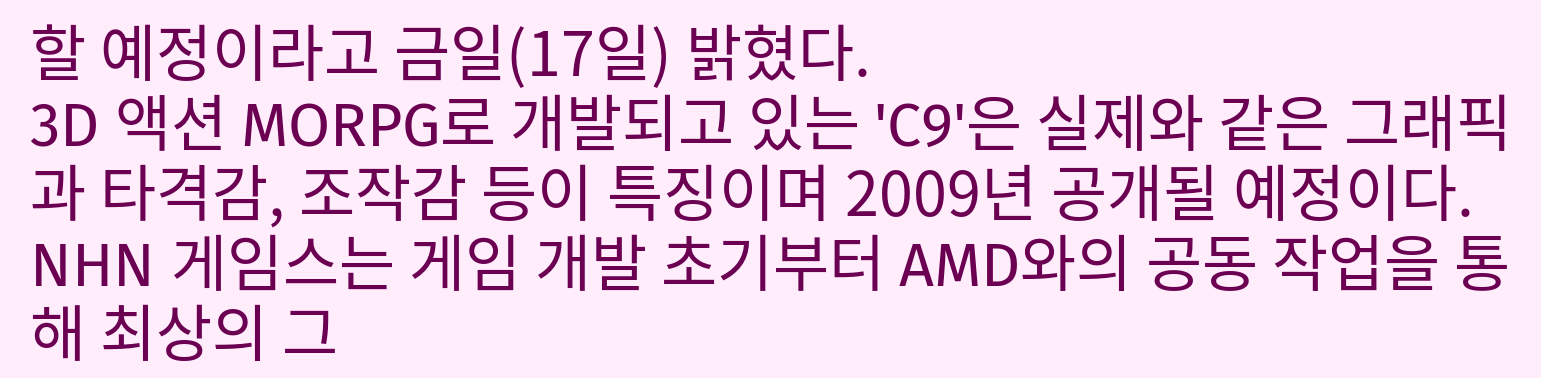할 예정이라고 금일(17일) 밝혔다.
3D 액션 MORPG로 개발되고 있는 'C9'은 실제와 같은 그래픽과 타격감, 조작감 등이 특징이며 2009년 공개될 예정이다.
NHN 게임스는 게임 개발 초기부터 AMD와의 공동 작업을 통해 최상의 그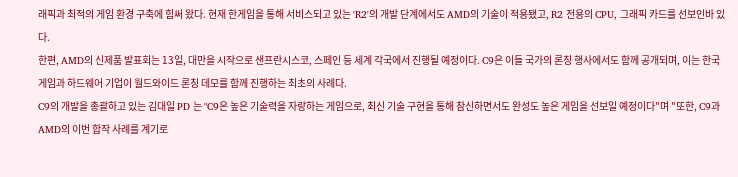래픽과 최적의 게임 환경 구축에 힘써 왔다. 현재 한게임을 통해 서비스되고 있는 'R2'의 개발 단계에서도 AMD의 기술이 적용됐고, R2 전용의 CPU, 그래픽 카드를 선보인바 있다.
한편, AMD의 신제품 발표회는 13일, 대만을 시작으로 샌프란시스코, 스페인 등 세계 각국에서 진행될 예정이다. C9은 이들 국가의 론칭 행사에서도 함께 공개되며, 이는 한국 게임과 하드웨어 기업이 월드와이드 론칭 데모를 함께 진행하는 최초의 사례다.
C9의 개발을 총괄하고 있는 김대일 PD 는 "C9은 높은 기술력을 자랑하는 게임으로, 최신 기술 구현을 통해 참신하면서도 완성도 높은 게임을 선보일 예정이다"며 "또한, C9과 AMD의 이번 합작 사례를 계기로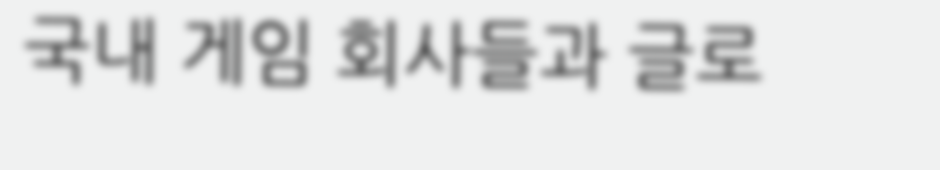국내 게임 회사들과 글로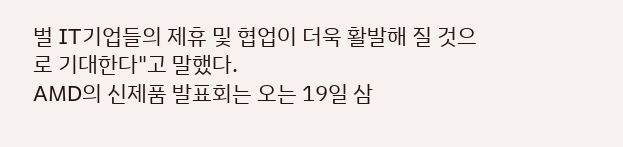벌 IT기업들의 제휴 및 협업이 더욱 활발해 질 것으로 기대한다"고 말했다.
AMD의 신제품 발표회는 오는 19일 삼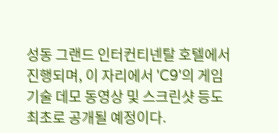성동 그랜드 인터컨티넨탈 호텔에서 진행되며, 이 자리에서 'C9'의 게임 기술 데모 동영상 및 스크린샷 등도 최초로 공개될 예정이다.